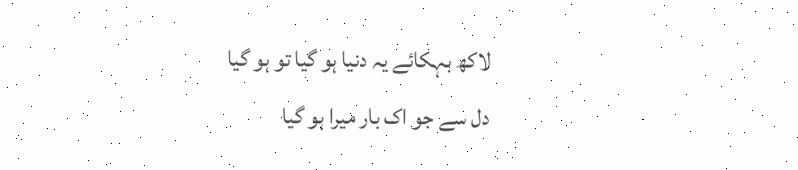لاکھ بہکائے یہ دنیا ہو گیا تو ہو گیا
دل سے جو اک بار میرا ہو گیا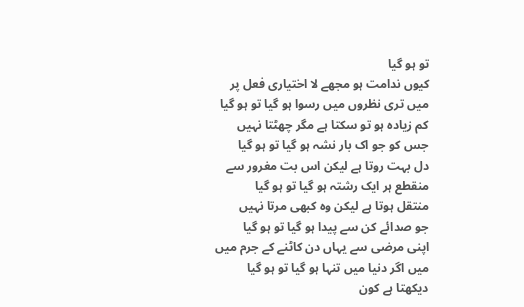تو ہو گیا
کیوں ندامت ہو مجھے لا اختیاری فعل پر
میں تری نظروں میں رسوا ہو گیا تو ہو گیا
کم زیادہ ہو تو سکتا ہے مگر چھٹتا نہیں
جس کو جو اک بار نشہ ہو گیا تو ہو گیا
دل بہت روتا ہے لیکن اس بت مغرور سے
منقطع ہر ایک رشتہ ہو گیا تو ہو گیا
منتقل ہوتا ہے لیکن وہ کبھی مرتا نہیں
جو صدائے کن سے پیدا ہو گیا تو ہو گیا
اپنی مرضی سے یہاں دن کاٹنے کے جرم میں
میں اگر دنیا میں تنہا ہو گیا تو ہو گیا
دیکھتا ہے کون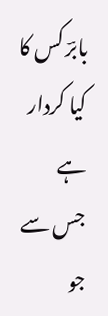بابرؔ کس کا کیا کردار ہے
جس سے جو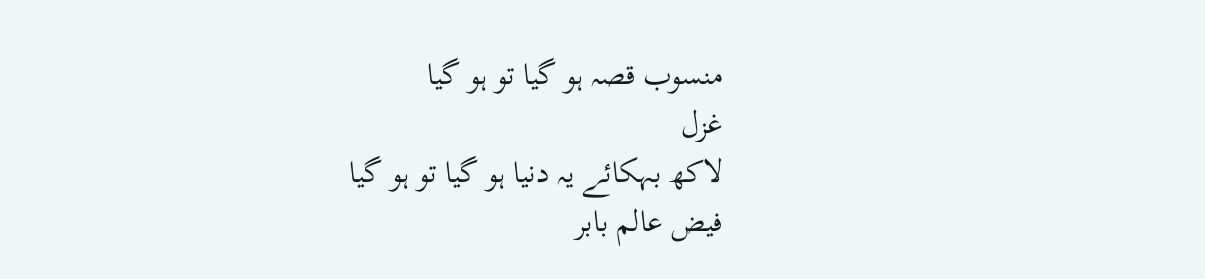منسوب قصہ ہو گیا تو ہو گیا
غزل
لاکھ بہکائے یہ دنیا ہو گیا تو ہو گیا
فیض عالم بابر